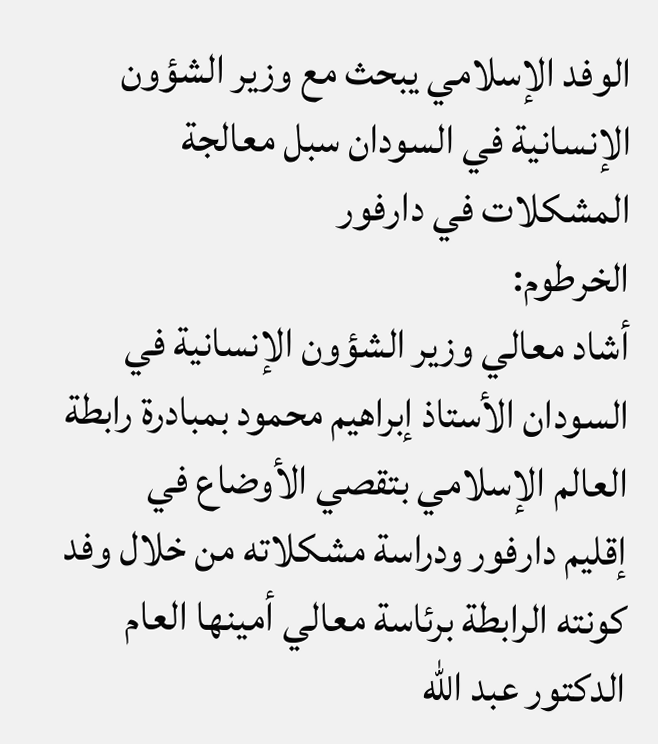الوفد الإسلامي يبحث مع وزير الشؤون الإنسانية في السودان سبل معالجة
المشكلات في دارفور
الخرطوم:
أشاد معالي وزير الشؤون الإنسانية في
السودان الأستاذ إبراهيم محمود بمبادرة رابطة العالم الإسلامي بتقصي الأوضاع في
إقليم دارفور ودراسة مشكلاته من خلال وفد كونته الرابطة برئاسة معالي أمينها العام
الدكتور عبد الله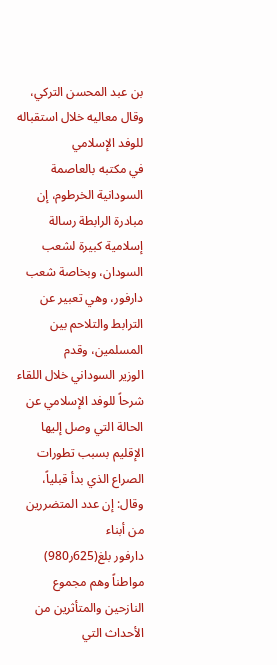بن عبد المحسن التركي، وقال معاليه خلال استقباله للوفد الإسلامي
في مكتبه بالعاصمة السودانية الخرطوم، إن مبادرة الرابطة رسالة إسلامية كبيرة لشعب
السودان، وبخاصة شعب دارفور، وهي تعبير عن الترابط والتلاحم بين المسلمين، وقدم
الوزير السوداني خلال اللقاء شرحاً للوفد الإسلامي عن الحالة التي وصل إليها
الإقليم بسبب تطورات الصراع الذي بدأ قبلياً، وقال: إن عدد المتضررين من أبناء
دارفور بلغ(625ر980) مواطناً وهم مجموع النازحين والمتأثرين من الأحداث التي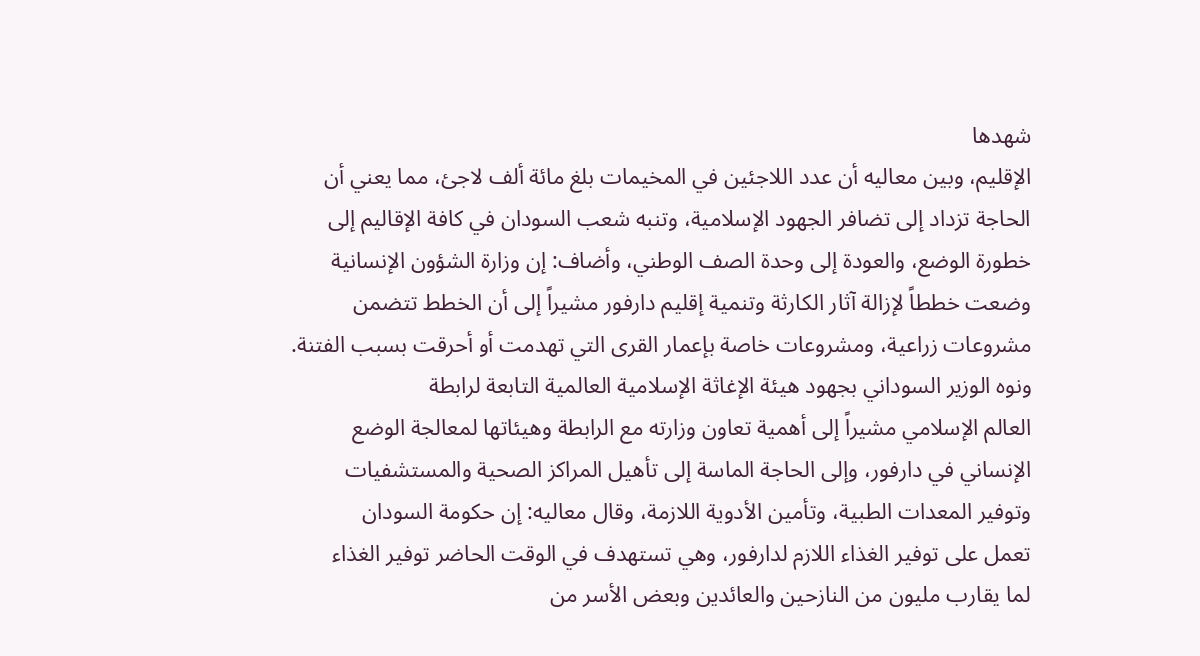شهدها
الإقليم، وبين معاليه أن عدد اللاجئين في المخيمات بلغ مائة ألف لاجئ، مما يعني أن
الحاجة تزداد إلى تضافر الجهود الإسلامية، وتنبه شعب السودان في كافة الإقاليم إلى
خطورة الوضع، والعودة إلى وحدة الصف الوطني، وأضاف: إن وزارة الشؤون الإنسانية
وضعت خططاً لإزالة آثار الكارثة وتنمية إقليم دارفور مشيراً إلى أن الخطط تتضمن
مشروعات زراعية، ومشروعات خاصة بإعمار القرى التي تهدمت أو أحرقت بسبب الفتنة.
ونوه الوزير السوداني بجهود هيئة الإغاثة الإسلامية العالمية التابعة لرابطة
العالم الإسلامي مشيراً إلى أهمية تعاون وزارته مع الرابطة وهيئاتها لمعالجة الوضع
الإنساني في دارفور، وإلى الحاجة الماسة إلى تأهيل المراكز الصحية والمستشفيات
وتوفير المعدات الطبية، وتأمين الأدوية اللازمة، وقال معاليه: إن حكومة السودان
تعمل على توفير الغذاء اللازم لدارفور، وهي تستهدف في الوقت الحاضر توفير الغذاء
لما يقارب مليون من النازحين والعائدين وبعض الأسر من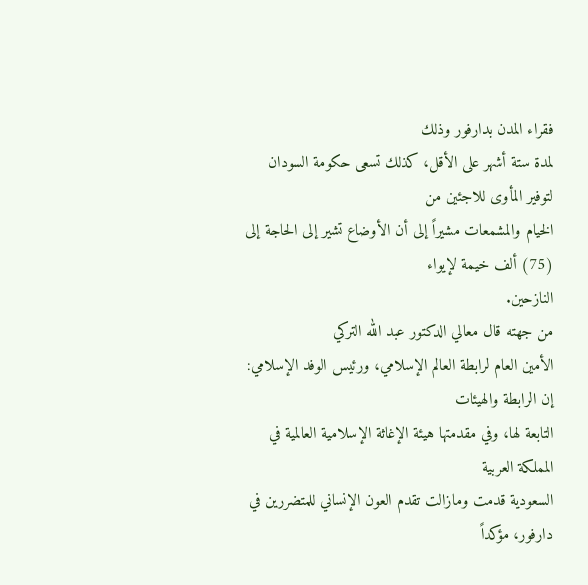فقراء المدن بدارفور وذلك
لمدة ستة أشهر على الأقل، كذلك تسعى حكومة السودان لتوفير المأوى للاجئين من
الخيام والمشمعات مشيراً إلى أن الأوضاع تشير إلى الحاجة إلى (75) ألف خيمة لإيواء
النازحين.
من جهته قال معالي الدكتور عبد الله التركي
الأمين العام لرابطة العالم الإسلامي، ورئيس الوفد الإسلامي: إن الرابطة والهيئات
التابعة لها، وفي مقدمتها هيئة الإغاثة الإسلامية العالمية في المملكة العربية
السعودية قدمت ومازالت تقدم العون الإنساني للمتضررين في دارفور، مؤكداً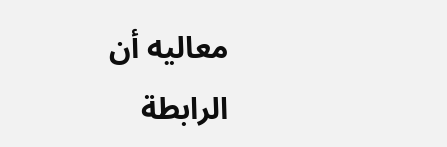معاليه أن
الرابطة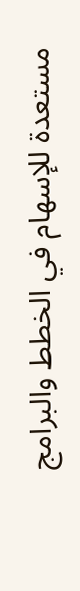مستعدة للإسهام في الخطط والبرامج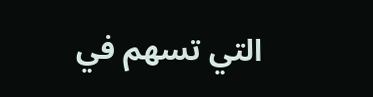التي تسهم في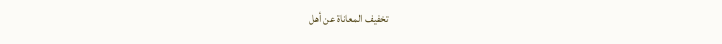تخفيف المعاناة عن أهل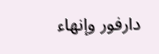دارفور وإنهاء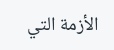الأزمة التي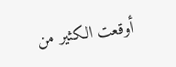أوقعت الكثير من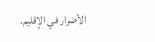الأضرار في الإقليم.